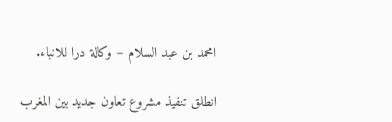امحمد بن عبد السلام – وكالة درا للانباء.

انطلق تنفيذ مشروع تعاون جديد بين المغرب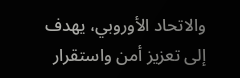والاتحاد الأوروبي، يهدف إلى تعزيز أمن واستقرار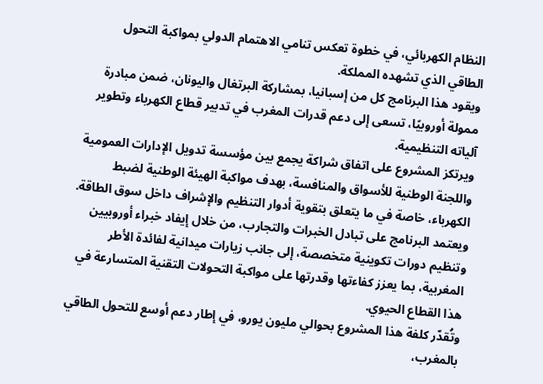النظام الكهربائي، في خطوة تعكس تنامي الاهتمام الدولي بمواكبة التحول الطاقي الذي تشهده المملكة.
ويقود هذا البرنامج كل من إسبانيا، بمشاركة البرتغال واليونان، ضمن مبادرة ممولة أوروبيًا، تسعى إلى دعم قدرات المغرب في تدبير قطاع الكهرباء وتطوير آلياته التنظيمية.
ويرتكز المشروع على اتفاق شراكة يجمع بين مؤسسة تدويل الإدارات العمومية واللجنة الوطنية للأسواق والمنافسة، بهدف مواكبة الهيئة الوطنية لضبط الكهرباء، خاصة في ما يتعلق بتقوية أدوار التنظيم والإشراف داخل سوق الطاقة.
ويعتمد البرنامج على تبادل الخبرات والتجارب، من خلال إيفاد خبراء أوروبيين وتنظيم دورات تكوينية متخصصة، إلى جانب زيارات ميدانية لفائدة الأطر المغربية، بما يعزز كفاءتها وقدرتها على مواكبة التحولات التقنية المتسارعة في هذا القطاع الحيوي.
وتُقدّر كلفة هذا المشروع بحوالي مليون يورو، في إطار دعم أوسع للتحول الطاقي بالمغرب،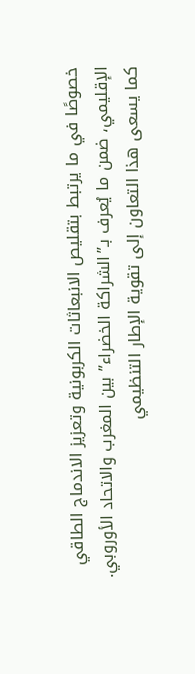خصوصًا في ما يرتبط بتقليص الانبعاثات الكربونية وتعزيز الاندماج الطاقي الإقليمي، ضمن ما يُعرف بـ”الشراكة الخضراء” بين المغرب والاتحاد الأوروبي.
كما يسعى هذا التعاون إلى تقوية الإطار التنظيمي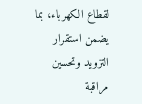لقطاع الكهرباء، بما يضمن استقرار التزويد وتحسين مراقبة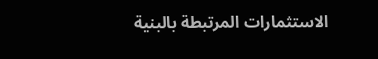الاستثمارات المرتبطة بالبنية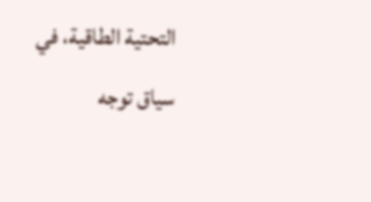التحتية الطاقية، في سياق توجه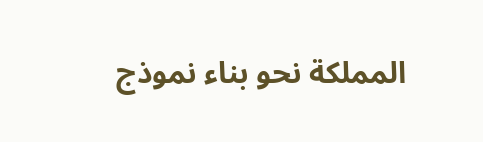المملكة نحو بناء نموذج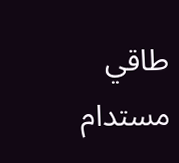طاقي مستدام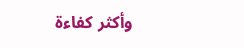وأكثر كفاءة